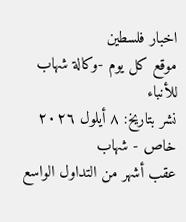اخبار فلسطين
موقع كل يوم -وكالة شهاب للأنباء
نشر بتاريخ: ٨ أيلول ٢٠٢٦
خاص - شهاب
عقب أشهر من التداول الواسع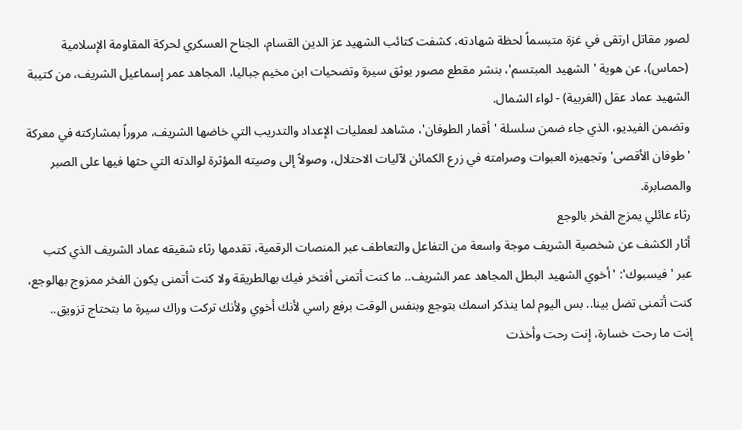لصور مقاتل ارتقى في غزة متبسماً لحظة شهادته، كشفت كتائب الشهيد عز الدين القسام، الجناح العسكري لحركة المقاومة الإسلامية (حماس)، عن هوية 'الشهيد المبتسم'، بنشر مقطع مصور يوثق سيرة وتضحيات ابن مخيم جباليا، المجاهد عمر إسماعيل الشريف، من كتيبة الشهيد عماد عقل (الغربية) - لواء الشمال.
وتضمن الفيديو، الذي جاء ضمن سلسلة 'أقمار الطوفان'، مشاهد لعمليات الإعداد والتدريب التي خاضها الشريف، مروراً بمشاركته في معركة 'طوفان الأقصى' وتجهيزه العبوات وصرامته في زرع الكمائن لآليات الاحتلال، وصولاً إلى وصيته المؤثرة لوالدته التي حثها فيها على الصبر والمصابرة.
رثاء عائلي يمزج الفخر بالوجع
أثار الكشف عن شخصية الشريف موجة واسعة من التفاعل والتعاطف عبر المنصات الرقمية، تقدمها رثاء شقيقه عماد الشريف الذي كتب عبر 'فيسبوك': 'أخوي الشهيد البطل المجاهد عمر الشريف.. ما كنت أتمنى أفتخر فيك بهالطريقة ولا كنت أتمنى يكون الفخر ممزوج بهالوجع، كنت أتمنى تضل بينا.. بس اليوم لما ينذكر اسمك بتوجع وبنفس الوقت برفع راسي لأنك أخوي ولأنك تركت وراك سيرة ما بتحتاج تزويق.. إنت ما رحت خسارة، إنت رحت وأخذت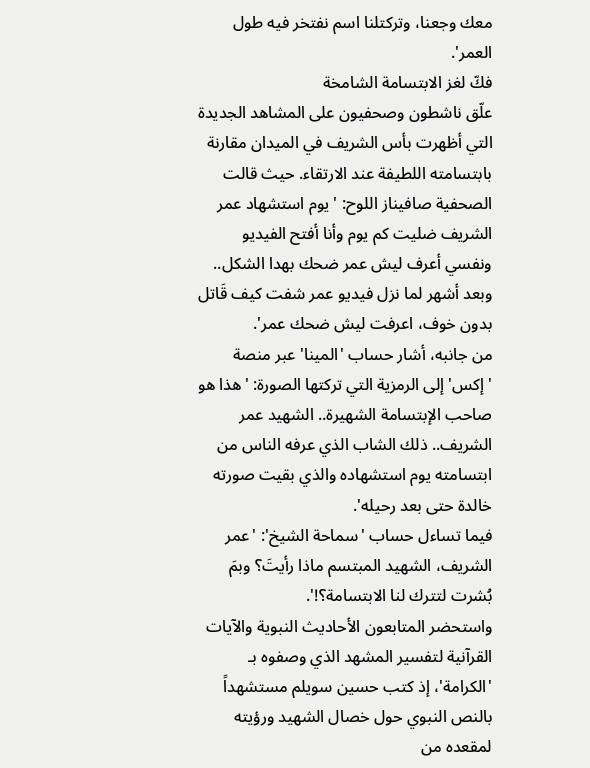معك وجعنا، وتركتلنا اسم نفتخر فيه طول العمر'.
فكّ لغز الابتسامة الشامخة
علّق ناشطون وصحفيون على المشاهد الجديدة التي أظهرت بأس الشريف في الميدان مقارنة بابتسامته اللطيفة عند الارتقاء. حيث قالت الصحفية صافيناز اللوح: 'يوم استشهاد عمر الشريف ضليت كم يوم وأنا أفتح الفيديو ونفسي أعرف ليش عمر ضحك بهدا الشكل.. وبعد أشهر لما نزل فيديو عمر شفت كيف قَاتل بدون خوف، اعرفت ليش ضحك عمر'.
من جانبه، أشار حساب 'المينا' عبر منصة 'إكس' إلى الرمزية التي تركتها الصورة: 'هذا هو صاحب الإبتسامة الشهيرة.. الشهيد عمر الشريف.. ذلك الشاب الذي عرفه الناس من ابتسامته يوم استشهاده والذي بقيت صورته خالدة حتى بعد رحيله'.
فيما تساءل حساب 'سماحة الشيخ': 'عمر الشريف، الشهيد المبتسم ماذا رأيتَ؟ وبمَ بُشرت لتترك لنا الابتسامة؟!'.
واستحضر المتابعون الأحاديث النبوية والآيات القرآنية لتفسير المشهد الذي وصفوه بـ 'الكرامة'، إذ كتب حسين سويلم مستشهداً بالنص النبوي حول خصال الشهيد ورؤيته لمقعده من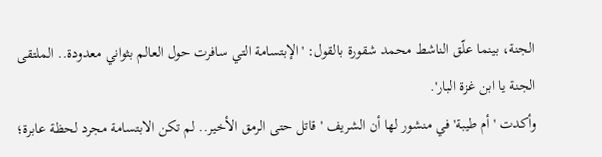الجنة، بينما علّق الناشط محمد شقورة بالقول: 'الإبتسامة التي سافرت حول العالم بثواني معدودة.. الملتقى الجنة يا ابن غزة البار'.
وأكدت 'أم طيبة' في منشور لها أن الشريف 'قاتل حتى الرمق الأخير.. لم تكن الابتسامة مجرد لحظة عابرة؛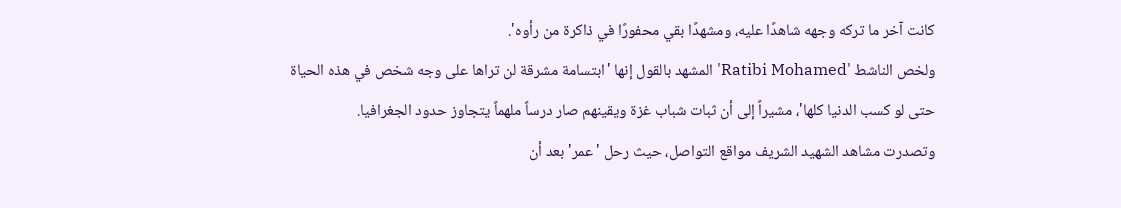كانت آخر ما تركه وجهه شاهدًا عليه، ومشهدًا بقي محفورًا في ذاكرة من رأوه'.
ولخص الناشط 'Ratibi Mohamed' المشهد بالقول إنها 'ابتسامة مشرقة لن تراها على وجه شخص في هذه الحياة حتى لو كسب الدنيا كلها'، مشيراً إلى أن ثبات شباب غزة ويقينهم صار درساً ملهماً يتجاوز حدود الجغرافيا.
وتصدرت مشاهد الشهيد الشريف مواقع التواصل، حيث رحل 'عمر' بعد أن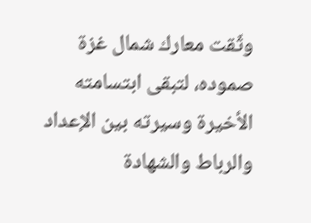وثّقت معارك شمال غزة صموده، لتبقى ابتسامته الأخيرة وسيرته بين الإعداد والرباط والشهادة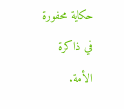حكاية محفورة في ذاكرة الأمة.